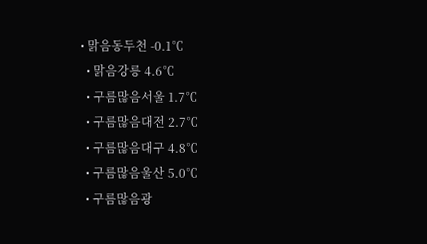• 맑음동두천 -0.1℃
  • 맑음강릉 4.6℃
  • 구름많음서울 1.7℃
  • 구름많음대전 2.7℃
  • 구름많음대구 4.8℃
  • 구름많음울산 5.0℃
  • 구름많음광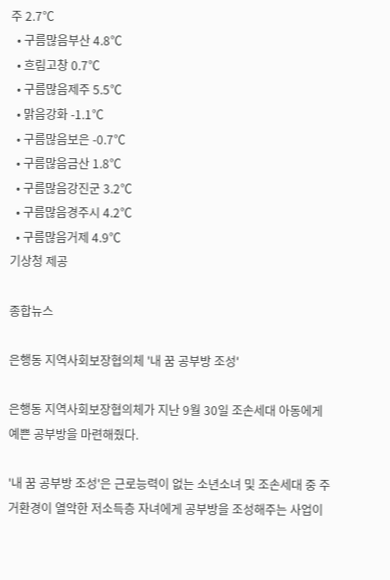주 2.7℃
  • 구름많음부산 4.8℃
  • 흐림고창 0.7℃
  • 구름많음제주 5.5℃
  • 맑음강화 -1.1℃
  • 구름많음보은 -0.7℃
  • 구름많음금산 1.8℃
  • 구름많음강진군 3.2℃
  • 구름많음경주시 4.2℃
  • 구름많음거제 4.9℃
기상청 제공

종합뉴스

은행동 지역사회보장협의체 '내 꿈 공부방 조성'

은행동 지역사회보장협의체가 지난 9월 30일 조손세대 아동에게 예쁜 공부방을 마련해줬다.

'내 꿈 공부방 조성'은 근로능력이 없는 소년소녀 및 조손세대 중 주거환경이 열악한 저소득층 자녀에게 공부방을 조성해주는 사업이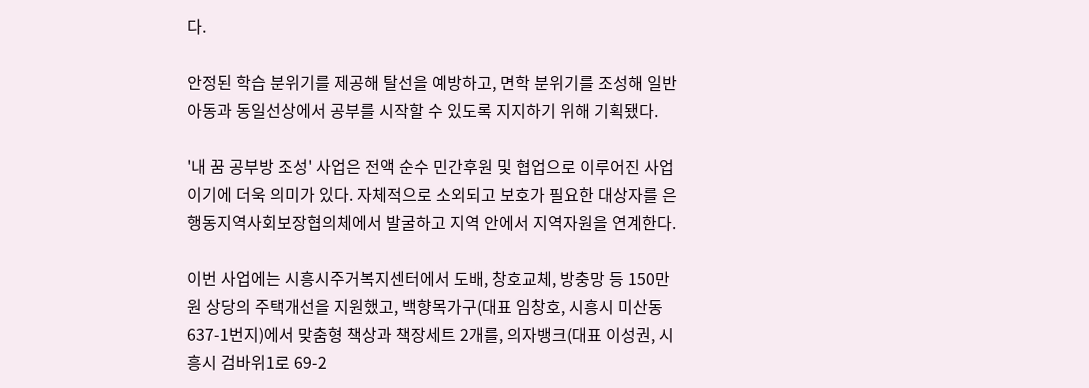다.

안정된 학습 분위기를 제공해 탈선을 예방하고, 면학 분위기를 조성해 일반아동과 동일선상에서 공부를 시작할 수 있도록 지지하기 위해 기획됐다.

'내 꿈 공부방 조성' 사업은 전액 순수 민간후원 및 협업으로 이루어진 사업이기에 더욱 의미가 있다. 자체적으로 소외되고 보호가 필요한 대상자를 은행동지역사회보장협의체에서 발굴하고 지역 안에서 지역자원을 연계한다.

이번 사업에는 시흥시주거복지센터에서 도배, 창호교체, 방충망 등 150만원 상당의 주택개선을 지원했고, 백향목가구(대표 임창호, 시흥시 미산동 637-1번지)에서 맞춤형 책상과 책장세트 2개를, 의자뱅크(대표 이성권, 시흥시 검바위1로 69-2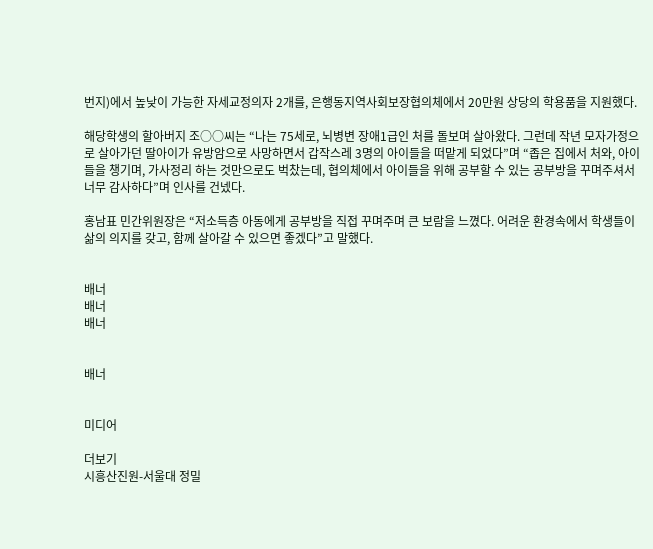번지)에서 높낮이 가능한 자세교정의자 2개를, 은행동지역사회보장협의체에서 20만원 상당의 학용품을 지원했다.

해당학생의 할아버지 조○○씨는 “나는 75세로, 뇌병변 장애1급인 처를 돌보며 살아왔다. 그런데 작년 모자가정으로 살아가던 딸아이가 유방암으로 사망하면서 갑작스레 3명의 아이들을 떠맡게 되었다”며 “좁은 집에서 처와, 아이들을 챙기며, 가사정리 하는 것만으로도 벅찼는데, 협의체에서 아이들을 위해 공부할 수 있는 공부방을 꾸며주셔서 너무 감사하다”며 인사를 건넸다.

홍남표 민간위원장은 “저소득층 아동에게 공부방을 직접 꾸며주며 큰 보람을 느꼈다. 어려운 환경속에서 학생들이 삶의 의지를 갖고, 함께 살아갈 수 있으면 좋겠다”고 말했다.


배너
배너
배너


배너


미디어

더보기
시흥산진원-서울대 정밀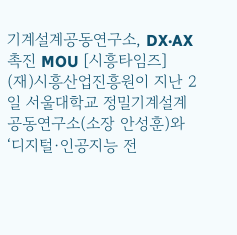기계설계공동연구소, DX·AX 촉진 MOU [시흥타임즈] (재)시흥산업진흥원이 지난 2일 서울대학교 정밀기계설계공동연구소(소장 안성훈)와 ‘디지털·인공지능 전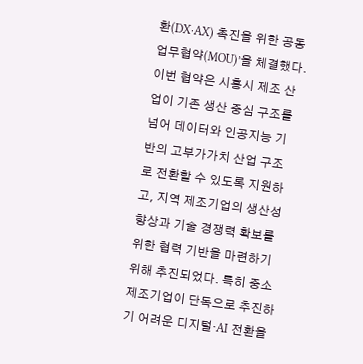환(DX·AX) 촉진을 위한 공동 업무협약(MOU)’을 체결했다. 이번 협약은 시흥시 제조 산업이 기존 생산 중심 구조를 넘어 데이터와 인공지능 기반의 고부가가치 산업 구조로 전환할 수 있도록 지원하고, 지역 제조기업의 생산성 향상과 기술 경쟁력 확보를 위한 협력 기반을 마련하기 위해 추진되었다. 특히 중소 제조기업이 단독으로 추진하기 어려운 디지털·AI 전환을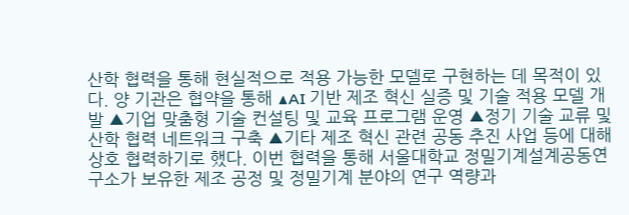산학 협력을 통해 현실적으로 적용 가능한 모델로 구현하는 데 목적이 있다. 양 기관은 협약을 통해 ▲AI 기반 제조 혁신 실증 및 기술 적용 모델 개발 ▲기업 맞춤형 기술 컨설팅 및 교육 프로그램 운영 ▲정기 기술 교류 및 산학 협력 네트워크 구축 ▲기타 제조 혁신 관련 공동 추진 사업 등에 대해 상호 협력하기로 했다. 이번 협력을 통해 서울대학교 정밀기계설계공동연구소가 보유한 제조 공정 및 정밀기계 분야의 연구 역량과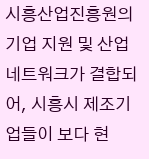시흥산업진흥원의 기업 지원 및 산업 네트워크가 결합되어, 시흥시 제조기업들이 보다 현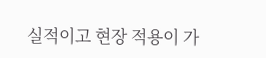실적이고 현장 적용이 가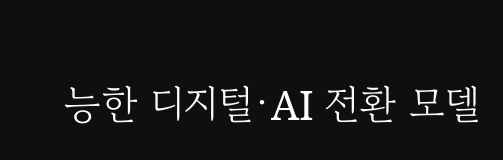능한 디지털·AI 전환 모델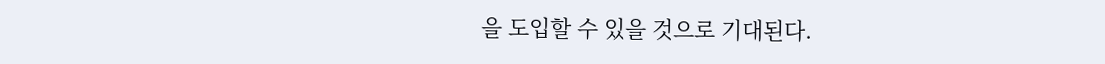을 도입할 수 있을 것으로 기대된다.